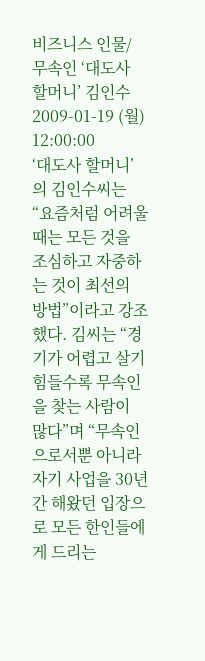비즈니스 인물/ 무속인 ‘대도사 할머니’ 김인수
2009-01-19 (월) 12:00:00
‘대도사 할머니’의 김인수씨는 “요즘처럼 어려울 때는 모든 것을 조심하고 자중하는 것이 최선의 방법”이라고 강조했다. 김씨는 “경기가 어렵고 살기 힘들수록 무속인을 찾는 사람이 많다”며 “무속인으로서뿐 아니라 자기 사업을 30년간 해왔던 입장으로 모든 한인들에게 드리는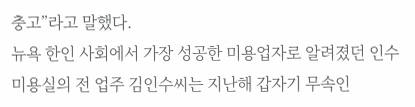충고”라고 말했다.
뉴욕 한인 사회에서 가장 성공한 미용업자로 알려졌던 인수미용실의 전 업주 김인수씨는 지난해 갑자기 무속인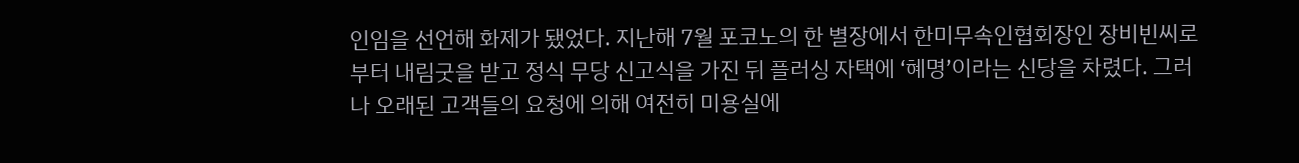인임을 선언해 화제가 됐었다. 지난해 7월 포코노의 한 별장에서 한미무속인협회장인 장비빈씨로부터 내림굿을 받고 정식 무당 신고식을 가진 뒤 플러싱 자택에 ‘혜명’이라는 신당을 차렸다. 그러나 오래된 고객들의 요청에 의해 여전히 미용실에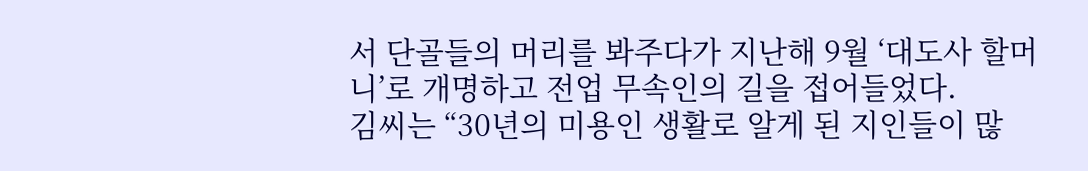서 단골들의 머리를 봐주다가 지난해 9월 ‘대도사 할머니’로 개명하고 전업 무속인의 길을 접어들었다.
김씨는 “30년의 미용인 생활로 알게 된 지인들이 많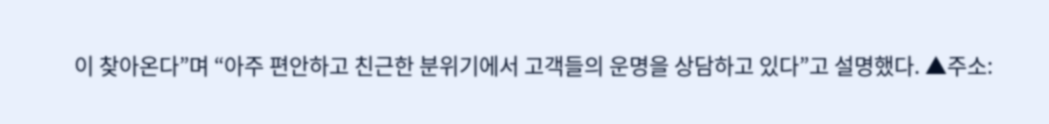이 찾아온다”며 “아주 편안하고 친근한 분위기에서 고객들의 운명을 상담하고 있다”고 설명했다. ▲주소: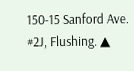150-15 Sanford Ave. #2J, Flushing. ▲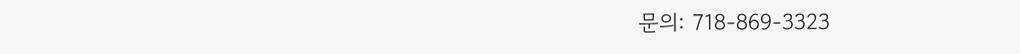문의: 718-869-3323